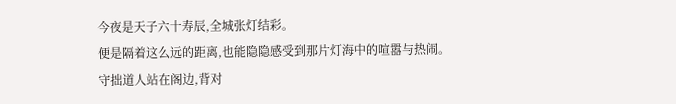今夜是天子六十寿辰,全城张灯结彩。
便是隔着这么远的距离,也能隐隐感受到那片灯海中的喧嚣与热闹。
守拙道人站在阁边,背对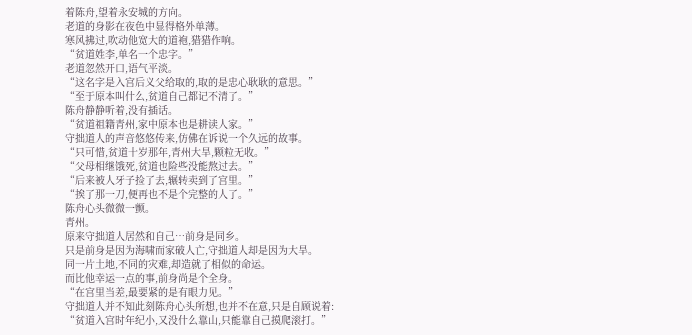着陈舟,望着永安城的方向。
老道的身影在夜色中显得格外单薄。
寒风拂过,吹动他宽大的道袍,猎猎作响。
“贫道姓李,单名一个忠字。”
老道忽然开口,语气平淡。
“这名字是入宫后义父给取的,取的是忠心耿耿的意思。”
“至于原本叫什么,贫道自己都记不清了。”
陈舟静静听着,没有插话。
“贫道祖籍青州,家中原本也是耕读人家。”
守拙道人的声音悠悠传来,仿佛在诉说一个久远的故事。
“只可惜,贫道十岁那年,青州大旱,颗粒无收。”
“父母相继饿死,贫道也险些没能熬过去。”
“后来被人牙子捡了去,辗转卖到了宫里。”
“挨了那一刀,便再也不是个完整的人了。”
陈舟心头微微一颤。
青州。
原来守拙道人居然和自己…前身是同乡。
只是前身是因为海啸而家破人亡,守拙道人却是因为大旱。
同一片土地,不同的灾难,却造就了相似的命运。
而比他幸运一点的事,前身尚是个全身。
“在宫里当差,最要紧的是有眼力见。”
守拙道人并不知此刻陈舟心头所想,也并不在意,只是自顾说着:
“贫道入宫时年纪小,又没什么靠山,只能靠自己摸爬滚打。”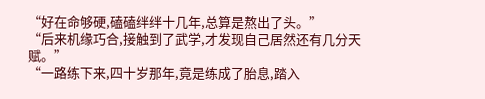“好在命够硬,磕磕绊绊十几年,总算是熬出了头。”
“后来机缘巧合,接触到了武学,才发现自己居然还有几分天赋。”
“一路练下来,四十岁那年,竟是练成了胎息,踏入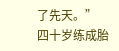了先天。”
四十岁练成胎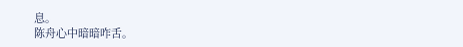息。
陈舟心中暗暗咋舌。